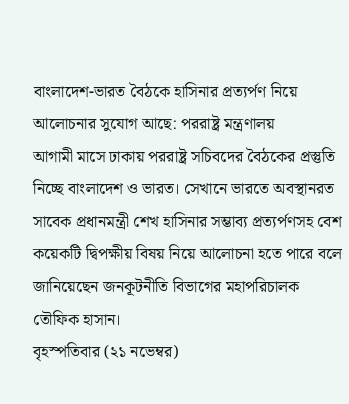বাংলাদেশ-ভারত বৈঠকে হাসিনার প্রত্যর্পণ নিয়ে আলোচনার সুযোগ আছে: পররাষ্ট্র মন্ত্রণালয়
আগামী মাসে ঢাকায় পররাষ্ট্র সচিবদের বৈঠকের প্রস্তুতি নিচ্ছে বাংলাদেশ ও ভারত। সেখানে ভারতে অবস্থানরত সাবেক প্রধানমন্ত্রী শেখ হাসিনার সম্ভাব্য প্রত্যর্পণসহ বেশ কয়েকটি দ্বিপক্ষীয় বিষয় নিয়ে আলোচনা হতে পারে বলে জানিয়েছেন জনকূটনীতি বিভাগের মহাপরিচালক তৌফিক হাসান।
বৃহস্পতিবার (২১ নভেম্বর)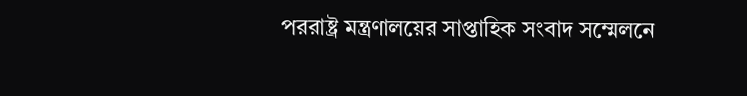পররাষ্ট্র মন্ত্রণালয়ের সাপ্তাহিক সংবাদ সম্মেলনে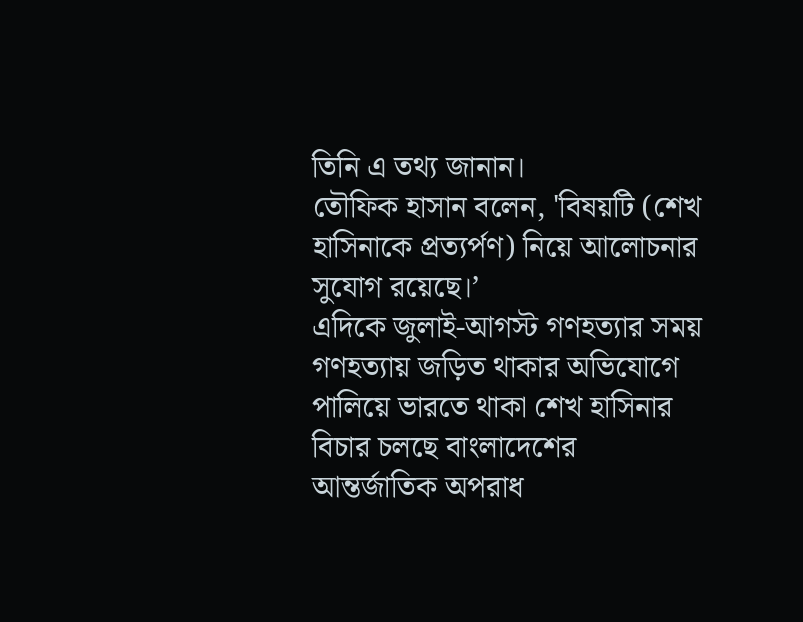তিনি এ তথ্য জানান।
তৌফিক হাসান বলেন, 'বিষয়টি (শেখ হাসিনাকে প্রত্যর্পণ) নিয়ে আলোচনার সুযোগ রয়েছে।’
এদিকে জুলাই-আগস্ট গণহত্যার সময় গণহত্যায় জড়িত থাকার অভিযোগে পালিয়ে ভারতে থাকা শেখ হাসিনার বিচার চলছে বাংলাদেশের আন্তর্জাতিক অপরাধ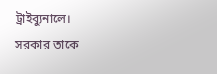ট্রাইব্যুনালে।
সরকার তাকে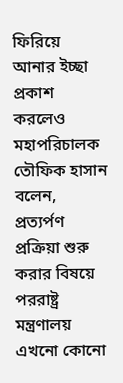ফিরিয়ে আনার ইচ্ছা প্রকাশ করলেও মহাপরিচালক তৌফিক হাসান বলেন, প্রত্যর্পণ প্রক্রিয়া শুরু করার বিষয়ে পররাষ্ট্র মন্ত্রণালয় এখনো কোনো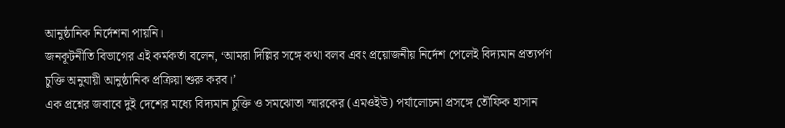আনুষ্ঠানিক নির্দেশনা পায়নি।
জনকূটনীতি বিভাগের এই কর্মকর্তা বলেন, ‘আমরা দিল্লির সঙ্গে কথা বলব এবং প্রয়োজনীয় নির্দেশ পেলেই বিদ্যমান প্রত্যর্পণ চুক্তি অনুযায়ী আনুষ্ঠানিক প্রক্রিয়া শুরু করব।’
এক প্রশ্নের জবাবে দুই দেশের মধ্যে বিদ্যমান চুক্তি ও সমঝোতা স্মারকের (এমওইউ) পর্যালোচনা প্রসঙ্গে তৌফিক হাসান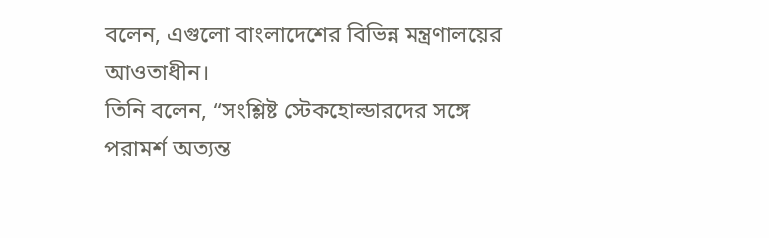বলেন, এগুলো বাংলাদেশের বিভিন্ন মন্ত্রণালয়ের আওতাধীন।
তিনি বলেন, “সংশ্লিষ্ট স্টেকহোল্ডারদের সঙ্গে পরামর্শ অত্যন্ত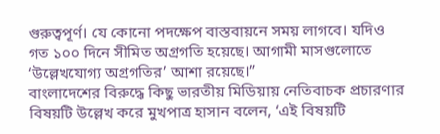গুরুত্বপূর্ণ। যে কোনো পদক্ষেপ বাস্তবায়নে সময় লাগবে। যদিও গত ১০০ দিনে সীমিত অগ্রগতি হয়েছে। আগামী মাসগুলোতে ‘উল্লেখযোগ্য অগ্রগতির’ আশা রয়েছে।”
বাংলাদেশের বিরুদ্ধে কিছু ভারতীয় মিডিয়ায় নেতিবাচক প্রচারণার বিষয়টি উল্লেখ করে মুখপাত্র হাসান বলেন, ‘এই বিষয়টি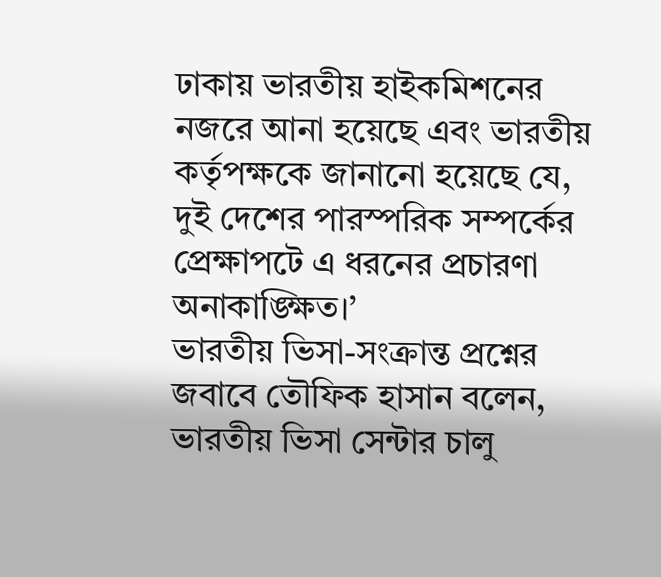ঢাকায় ভারতীয় হাইকমিশনের নজরে আনা হয়েছে এবং ভারতীয় কর্তৃপক্ষকে জানানো হয়েছে যে, দুই দেশের পারস্পরিক সম্পর্কের প্রেক্ষাপটে এ ধরনের প্রচারণা অনাকাঙ্ক্ষিত।’
ভারতীয় ভিসা-সংক্রান্ত প্রশ্নের জবাবে তৌফিক হাসান বলেন, ভারতীয় ভিসা সেন্টার চালু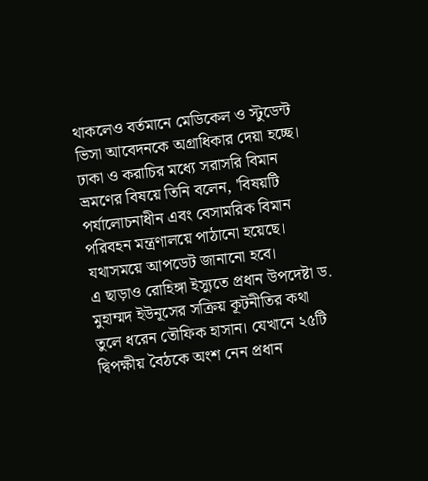থাকলেও বর্তমানে মেডিকেল ও স্টুডেন্ট ভিসা আবেদনকে অগ্রাধিকার দেয়া হচ্ছে।
ঢাকা ও করাচির মধ্যে সরাসরি বিমান ভ্রমণের বিষয়ে তিনি বলেন, 'বিষয়টি পর্যালোচনাধীন এবং বেসামরিক বিমান পরিবহন মন্ত্রণালয়ে পাঠানো হয়েছে। যথাসময়ে আপডেট জানানো হবে।
এ ছাড়াও রোহিঙ্গা ইস্যুতে প্রধান উপদেষ্টা ড. মুহাম্মদ ইউনূসের সক্রিয় কূটনীতির কথা তুলে ধরেন তৌফিক হাসান। যেখানে ২৫টি দ্বিপক্ষীয় বৈঠকে অংশ নেন প্রধান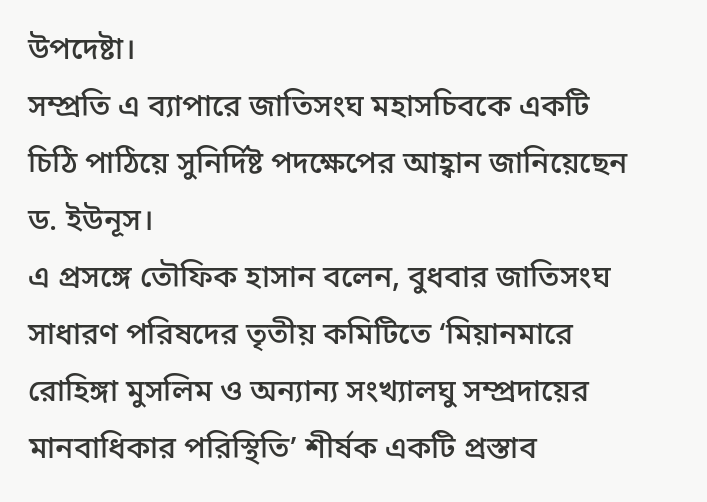উপদেষ্টা।
সম্প্রতি এ ব্যাপারে জাতিসংঘ মহাসচিবকে একটি চিঠি পাঠিয়ে সুনির্দিষ্ট পদক্ষেপের আহ্বান জানিয়েছেন ড. ইউনূস।
এ প্রসঙ্গে তৌফিক হাসান বলেন, বুধবার জাতিসংঘ সাধারণ পরিষদের তৃতীয় কমিটিতে ‘মিয়ানমারে রোহিঙ্গা মুসলিম ও অন্যান্য সংখ্যালঘু সম্প্রদায়ের মানবাধিকার পরিস্থিতি’ শীর্ষক একটি প্রস্তাব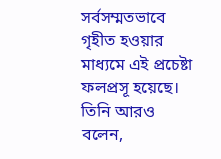সর্বসম্মতভাবে গৃহীত হওয়ার মাধ্যমে এই প্রচেষ্টা ফলপ্রসূ হয়েছে।
তিনি আরও বলেন,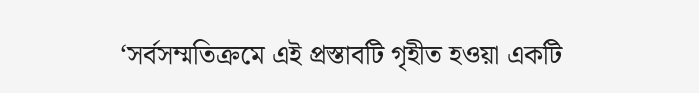‘সর্বসম্মতিক্রমে এই প্রস্তাবটি গৃহীত হওয়া একটি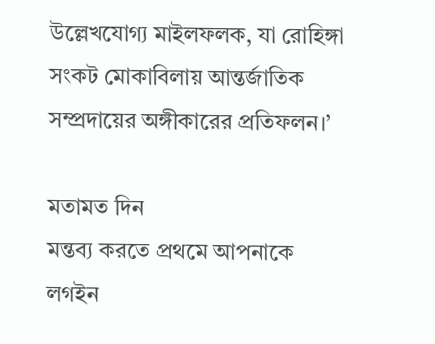উল্লেখযোগ্য মাইলফলক, যা রোহিঙ্গা সংকট মোকাবিলায় আন্তর্জাতিক সম্প্রদায়ের অঙ্গীকারের প্রতিফলন।’

মতামত দিন
মন্তব্য করতে প্রথমে আপনাকে লগইন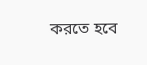করতে হবে